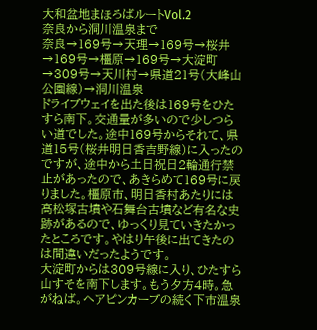大和盆地まほろばルートVol.2
奈良から洞川温泉まで
奈良→169号→天理→169号→桜井→169号→橿原→169号→大淀町→309号→天川村→県道21号(大峰山公園線)→洞川温泉
ドライブウェイを出た後は169号をひたすら南下。交通量が多いので少しつらい道でした。途中169号からそれて、県道15号(桜井明日香吉野線)に入ったのですが、途中から土日祝日2輪通行禁止があったので、あきらめて169号に戻りました。橿原市、明日香村あたりには高松塚古墳や石舞台古墳など有名な史跡があるので、ゆっくり見ていきたかったところです。やはり午後に出てきたのは間違いだったようです。
大淀町からは309号線に入り、ひたすら山すそを南下します。もう夕方4時。急がねば。ヘアピンカーブの続く下市温泉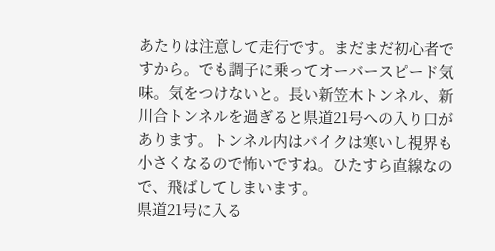あたりは注意して走行です。まだまだ初心者ですから。でも調子に乗ってオーバースピード気味。気をつけないと。長い新笠木トンネル、新川合トンネルを過ぎると県道21号への入り口があります。トンネル内はバイクは寒いし視界も小さくなるので怖いですね。ひたすら直線なので、飛ばしてしまいます。
県道21号に入る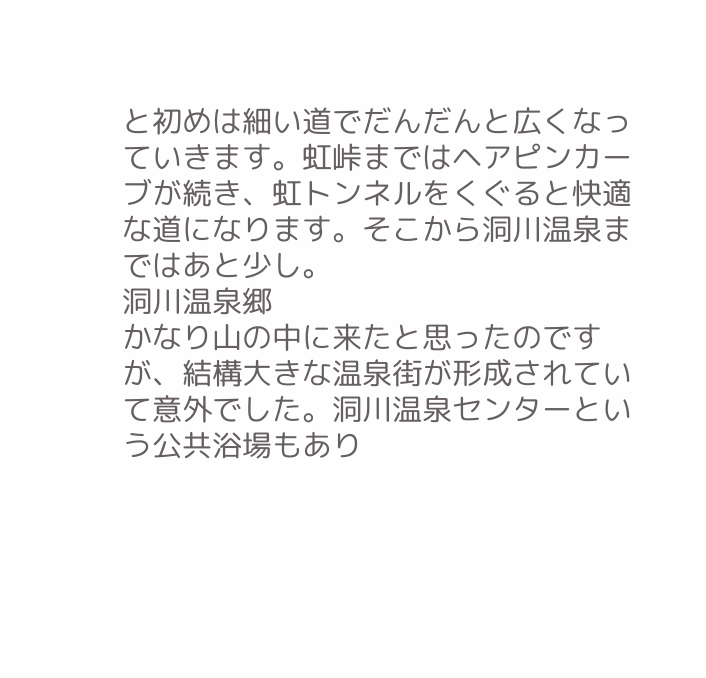と初めは細い道でだんだんと広くなっていきます。虹峠まではヘアピンカーブが続き、虹トンネルをくぐると快適な道になります。そこから洞川温泉まではあと少し。
洞川温泉郷
かなり山の中に来たと思ったのですが、結構大きな温泉街が形成されていて意外でした。洞川温泉センターという公共浴場もあり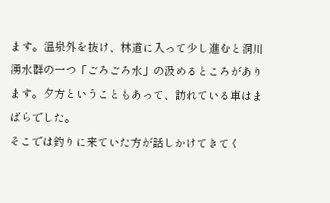ます。温泉外を抜け、林道に入って少し進むと洞川湧水群の一つ「ごろごろ水」の汲めるところがあります。夕方ということもあって、訪れている車はまばらでした。
そこでは釣りに来ていた方が話しかけてきてく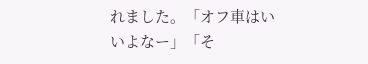れました。「オフ車はいいよなー」「そ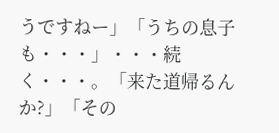うですねー」「うちの息子も・・・」・・・続く・・・。「来た道帰るんか?」「その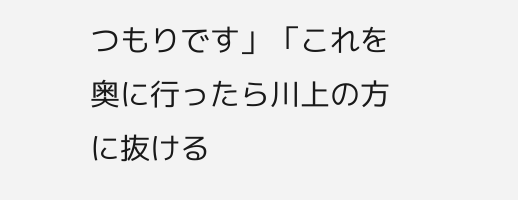つもりです」「これを奥に行ったら川上の方に抜ける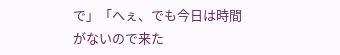で」「へぇ、でも今日は時間がないので来た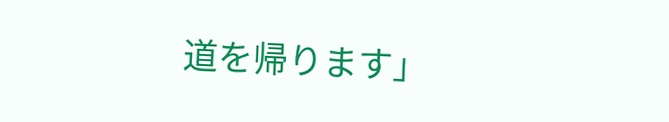道を帰ります」